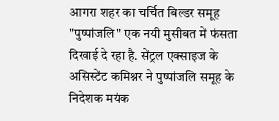आगरा शहर का चर्चित बिल्डर समूह "पुष्पांजलि" एक नयी मुसीबत में फंसता दिखाई दे रहा है. सेंट्रल एक्साइज के असिस्टेंट कमिश्नर ने पुष्पांजलि समूह के निदेशक मयंक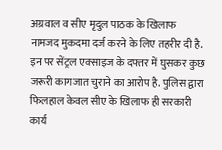अग्रवाल व सीए मृदुल पाठक के खिलाफ नामजद मुकदमा दर्ज करने के लिए तहरीर दी है. इन पर सेंट्रल एक्साइज के दफ्तर में घुसकर कुछ जरूरी कागजात चुराने का आरोप है. पुलिस द्वारा फिलहाल केवल सीए के खिलाफ ही सरकारी कार्य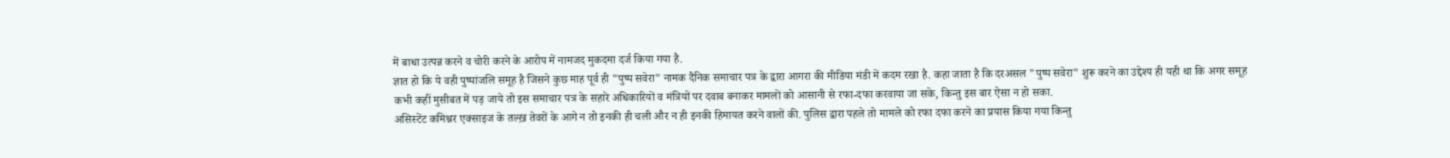में बाधा उत्पन्न करने व चोरी करने के आरोप में नामजद मुकदमा दर्ज किया गया है.
ज्ञात हो कि ये वही पुष्पांजलि समूह है जिसने कुछ माह पूर्व ही "पुष्प सवेरा" नामक दैनिक समाचार पत्र के द्वारा आगरा की मीडिया मंडी में कदम रखा है. कहा जाता है कि दरअसल "पुष्प सवेरा" शुरू करने का उद्देश्य ही यही था कि अगर समूह कभी कहीं मुसीबत में पड़ जाये तो इस समाचार पत्र के सहारे अधिकारियों व मंत्रियों पर दवाब बनाकर मामलों को आसानी से रफा-दफा करवाया जा सके, किन्तु इस बार ऐसा न हो सका.
असिस्टेंट कमिश्नर एक्साइज के तल्ख़ तेवरों के आगे न तो इनकी ही चली और न ही इनकी हिमायत करने वालों की. पुलिस द्वारा पहले तो मामले को रफा दफा करने का प्रयास किया गया किन्तु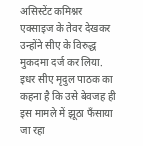असिस्टेंट कमिश्नर एक्साइज के तेवर देखकर उन्होंने सीए के विरुद्ध मुकदमा दर्ज कर लिया. इधर सीए मृदुल पाठक का कहना है कि उसे बेवजह ही इस मामले में झूठा फँसाया जा रहा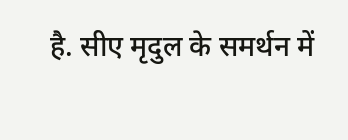है. सीए मृदुल के समर्थन में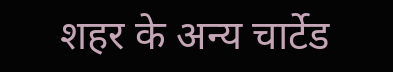शहर के अन्य चार्टेड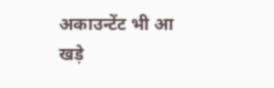अकाउन्टेंट भी आ खड़े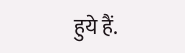हुये हैं.